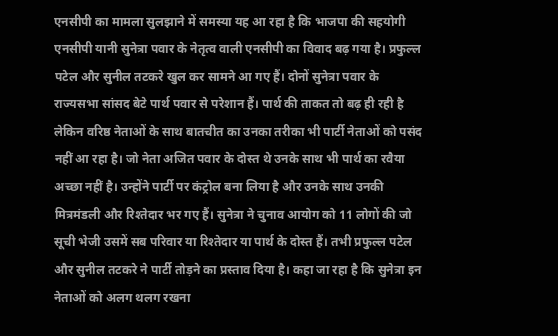एनसीपी का मामला सुलझाने में समस्या यह आ रहा है कि भाजपा की सहयोगी एनसीपी यानी सुनेत्रा पवार के नेतृत्व वाली एनसीपी का विवाद बढ़ गया है। प्रफुल्ल पटेल और सुनील तटकरे खुल कर सामने आ गए हैं। दोनों सुनेत्रा पवार के राज्यसभा सांसद बेटे पार्थ पवार से परेशान हैं। पार्थ की ताकत तो बढ़ ही रही है लेकिन वरिष्ठ नेताओं के साथ बातचीत का उनका तरीका भी पार्टी नेताओं को पसंद नहीं आ रहा है। जो नेता अजित पवार के दोस्त थे उनके साथ भी पार्थ का रवैया अच्छा नहीं है। उन्होंने पार्टी पर कंट्रोल बना लिया है और उनके साथ उनकी मित्रमंडली और रिश्तेदार भर गए हैं। सुनेत्रा ने चुनाव आयोग को 11 लोगों की जो सूची भेजी उसमें सब परिवार या रिश्तेदार या पार्थ के दोस्त हैं। तभी प्रफुल्ल पटेल और सुनील तटकरे ने पार्टी तोड़ने का प्रस्ताव दिया है। कहा जा रहा है कि सुनेत्रा इन नेताओं को अलग थलग रखना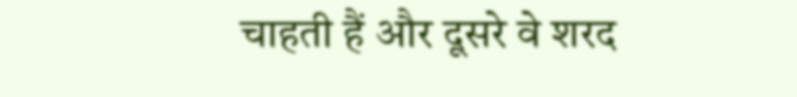चाहती हैं और दूसरे वे शरद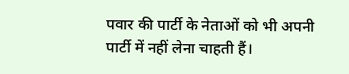पवार की पार्टी के नेताओं को भी अपनी पार्टी में नहीं लेना चाहती हैं।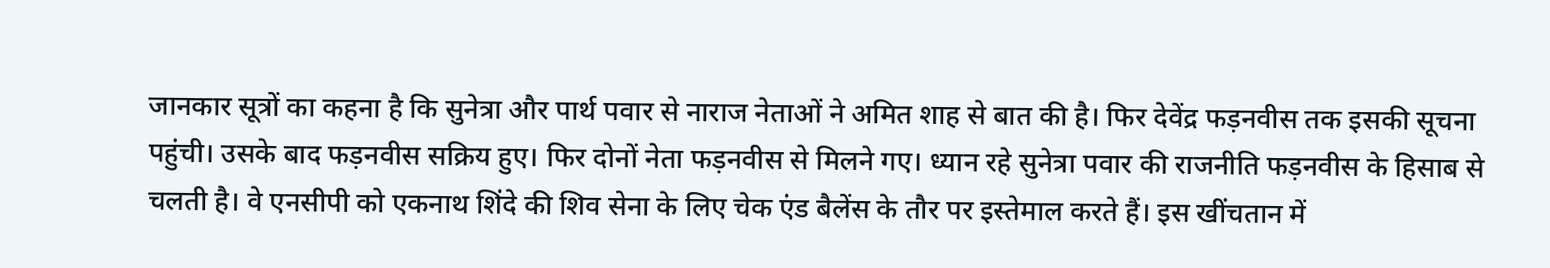जानकार सूत्रों का कहना है कि सुनेत्रा और पार्थ पवार से नाराज नेताओं ने अमित शाह से बात की है। फिर देवेंद्र फड़नवीस तक इसकी सूचना पहुंची। उसके बाद फड़नवीस सक्रिय हुए। फिर दोनों नेता फड़नवीस से मिलने गए। ध्यान रहे सुनेत्रा पवार की राजनीति फड़नवीस के हिसाब से चलती है। वे एनसीपी को एकनाथ शिंदे की शिव सेना के लिए चेक एंड बैलेंस के तौर पर इस्तेमाल करते हैं। इस खींचतान में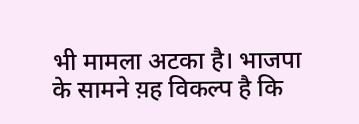भी मामला अटका है। भाजपा के सामने य़ह विकल्प है कि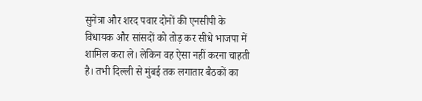सुनेत्रा और शरद पवार दोनों की एनसीपी के विधायक और सांसदों को तोड़ कर सीधे भाजपा में शामिल करा ले। लेकिन वह ऐसा नहीं करना चाहती है। तभी दिल्ली से मुंबई तक लगातार बैठकों का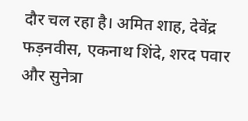दौर चल रहा है। अमित शाह, देवेंद्र फड़नवीस, एकनाथ शिंदे, शरद पवार और सुनेत्रा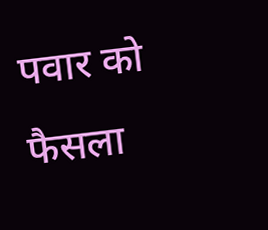पवार को फैसला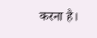करना है।